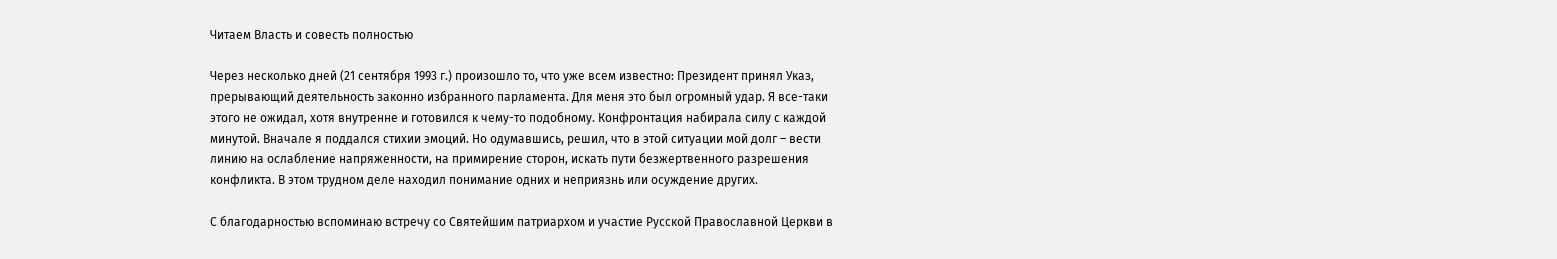Читаем Власть и совесть полностью

Через несколько дней (21 сентября 1993 г.) произошло то, что уже всем известно: Президент принял Указ, прерывающий деятельность законно избранного парламента. Для меня это был огромный удар. Я все-таки этого не ожидал, хотя внутренне и готовился к чему-то подобному. Конфронтация набирала силу с каждой минутой. Вначале я поддался стихии эмоций. Но одумавшись, решил, что в этой ситуации мой долг – вести линию на ослабление напряженности, на примирение сторон, искать пути безжертвенного разрешения конфликта. В этом трудном деле находил понимание одних и неприязнь или осуждение других.

С благодарностью вспоминаю встречу со Святейшим патриархом и участие Русской Православной Церкви в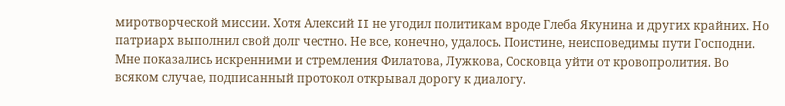миротворческой миссии. Хотя Алексий II не угодил политикам вроде Глеба Якунина и других крайних. Но патриарх выполнил свой долг честно. Не все, конечно, удалось. Поистине, неисповедимы пути Господни. Мне показались искренними и стремления Филатова, Лужкова, Сосковца уйти от кровопролития. Во всяком случае, подписанный протокол открывал дорогу к диалогу.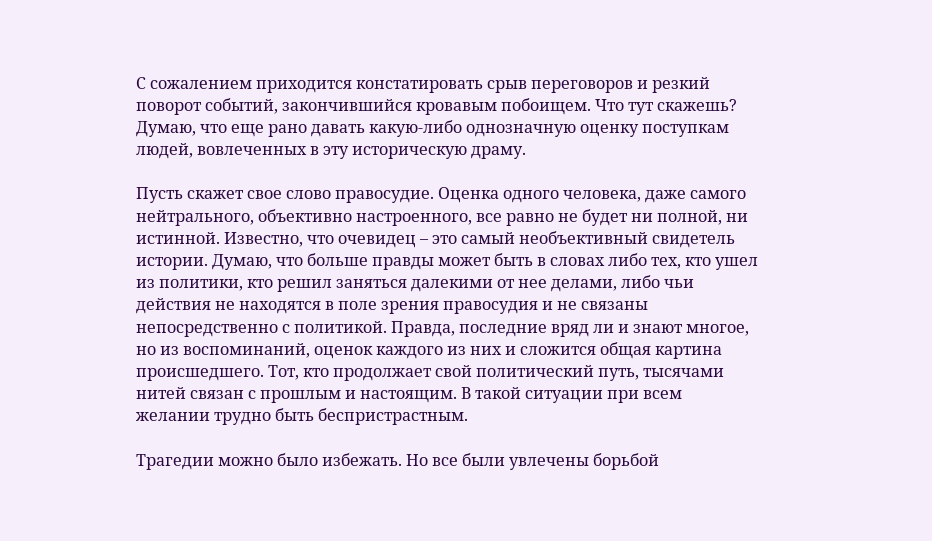С сожалением приходится констатировать срыв переговоров и резкий поворот событий, закончившийся кровавым побоищем. Что тут скажешь? Думаю, что еще рано давать какую-либо однозначную оценку поступкам людей, вовлеченных в эту историческую драму.

Пусть скажет свое слово правосудие. Оценка одного человека, даже самого нейтрального, объективно настроенного, все равно не будет ни полной, ни истинной. Известно, что очевидец – это самый необъективный свидетель истории. Думаю, что больше правды может быть в словах либо тех, кто ушел из политики, кто решил заняться далекими от нее делами, либо чьи действия не находятся в поле зрения правосудия и не связаны непосредственно с политикой. Правда, последние вряд ли и знают многое, но из воспоминаний, оценок каждого из них и сложится общая картина происшедшего. Тот, кто продолжает свой политический путь, тысячами нитей связан с прошлым и настоящим. В такой ситуации при всем желании трудно быть беспристрастным.

Трагедии можно было избежать. Но все были увлечены борьбой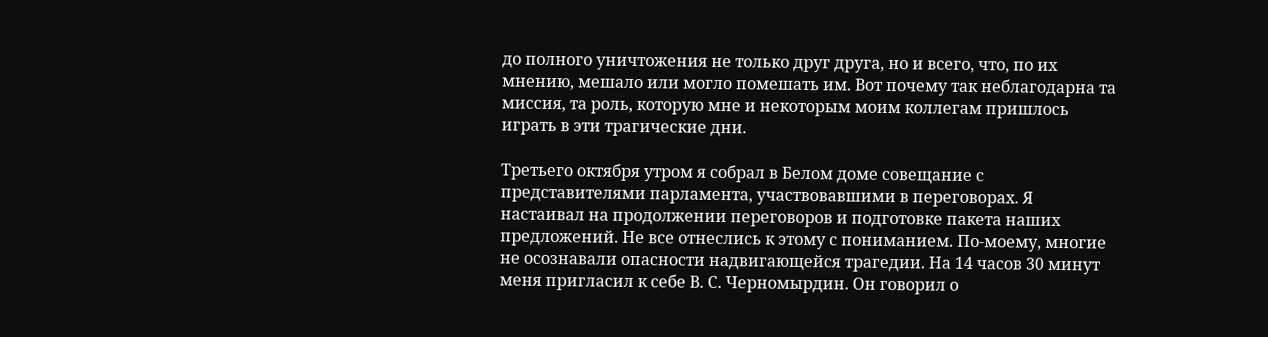до полного уничтожения не только друг друга, но и всего, что, по их мнению, мешало или могло помешать им. Вот почему так неблагодарна та миссия, та роль, которую мне и некоторым моим коллегам пришлось играть в эти трагические дни.

Третьего октября утром я собрал в Белом доме совещание с представителями парламента, участвовавшими в переговорах. Я настаивал на продолжении переговоров и подготовке пакета наших предложений. Не все отнеслись к этому с пониманием. По-моему, многие не осознавали опасности надвигающейся трагедии. На 14 часов 30 минут меня пригласил к себе В. С. Черномырдин. Он говорил о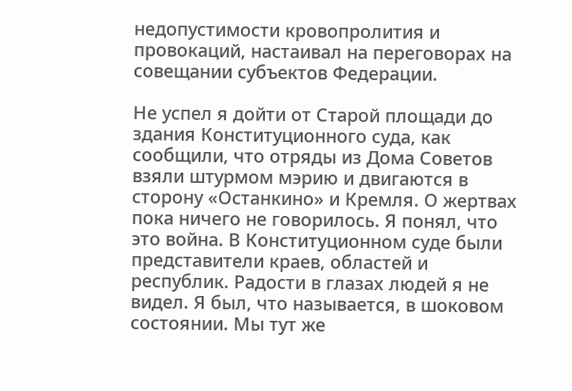недопустимости кровопролития и провокаций, настаивал на переговорах на совещании субъектов Федерации.

Не успел я дойти от Старой площади до здания Конституционного суда, как сообщили, что отряды из Дома Советов взяли штурмом мэрию и двигаются в сторону «Останкино» и Кремля. О жертвах пока ничего не говорилось. Я понял, что это война. В Конституционном суде были представители краев, областей и республик. Радости в глазах людей я не видел. Я был, что называется, в шоковом состоянии. Мы тут же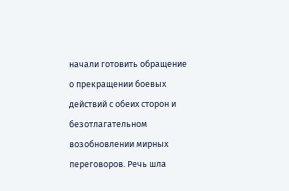начали готовить обращение о прекращении боевых действий с обеих сторон и безотлагательном возобновлении мирных переговоров. Речь шла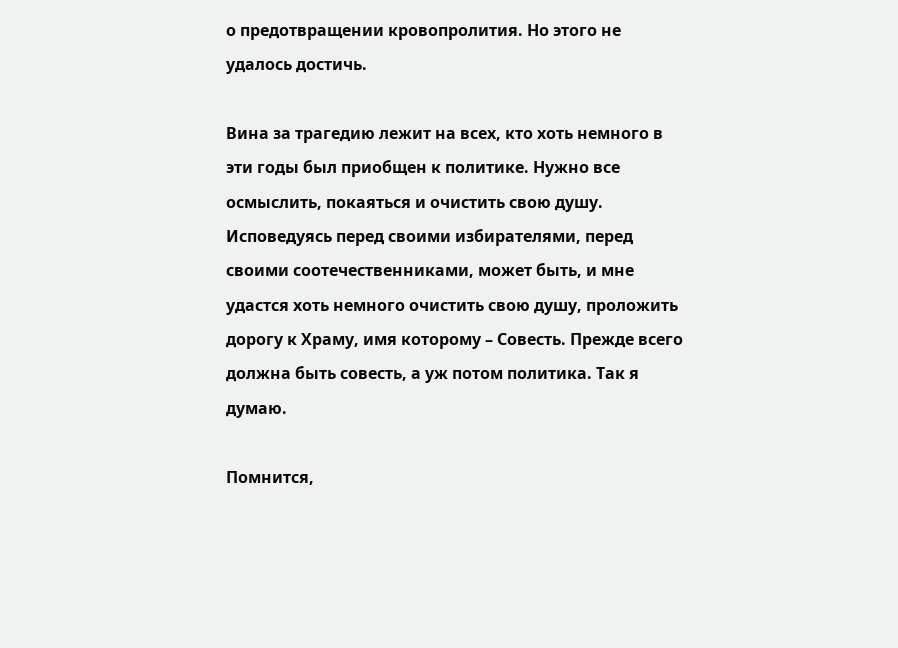о предотвращении кровопролития. Но этого не удалось достичь.

Вина за трагедию лежит на всех, кто хоть немного в эти годы был приобщен к политике. Нужно все осмыслить, покаяться и очистить свою душу. Исповедуясь перед своими избирателями, перед своими соотечественниками, может быть, и мне удастся хоть немного очистить свою душу, проложить дорогу к Храму, имя которому – Совесть. Прежде всего должна быть совесть, а уж потом политика. Так я думаю.

Помнится,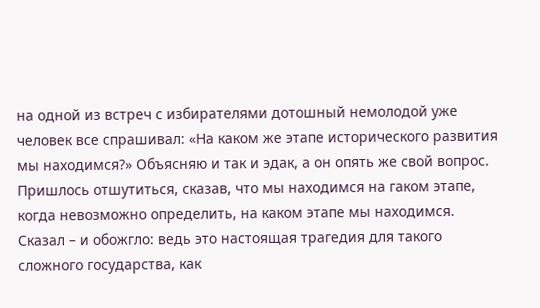на одной из встреч с избирателями дотошный немолодой уже человек все спрашивал: «На каком же этапе исторического развития мы находимся?» Объясняю и так и эдак, а он опять же свой вопрос. Пришлось отшутиться, сказав, что мы находимся на гаком этапе, когда невозможно определить, на каком этапе мы находимся. Сказал – и обожгло: ведь это настоящая трагедия для такого сложного государства, как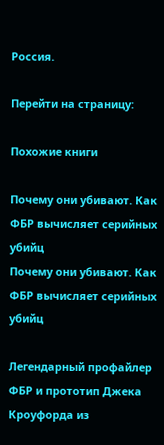Россия.

Перейти на страницу:

Похожие книги

Почему они убивают. Как ФБР вычисляет серийных убийц
Почему они убивают. Как ФБР вычисляет серийных убийц

Легендарный профайлер ФБР и прототип Джека Кроуфорда из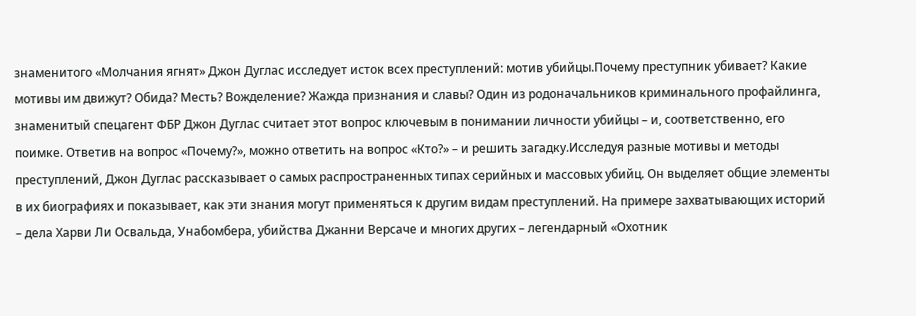знаменитого «Молчания ягнят» Джон Дуглас исследует исток всех преступлений: мотив убийцы.Почему преступник убивает? Какие мотивы им движут? Обида? Месть? Вожделение? Жажда признания и славы? Один из родоначальников криминального профайлинга, знаменитый спецагент ФБР Джон Дуглас считает этот вопрос ключевым в понимании личности убийцы – и, соответственно, его поимке. Ответив на вопрос «Почему?», можно ответить на вопрос «Кто?» – и решить загадку.Исследуя разные мотивы и методы преступлений, Джон Дуглас рассказывает о самых распространенных типах серийных и массовых убийц. Он выделяет общие элементы в их биографиях и показывает, как эти знания могут применяться к другим видам преступлений. На примере захватывающих историй – дела Харви Ли Освальда, Унабомбера, убийства Джанни Версаче и многих других – легендарный «Охотник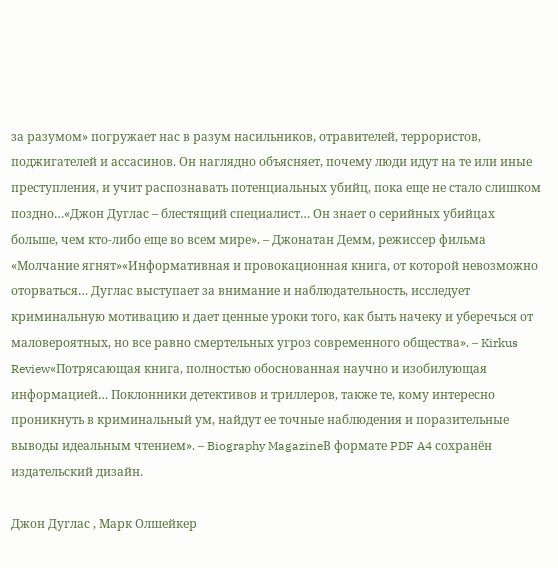за разумом» погружает нас в разум насильников, отравителей, террористов, поджигателей и ассасинов. Он наглядно объясняет, почему люди идут на те или иные преступления, и учит распознавать потенциальных убийц, пока еще не стало слишком поздно…«Джон Дуглас – блестящий специалист… Он знает о серийных убийцах больше, чем кто-либо еще во всем мире». – Джонатан Демм, режиссер фильма «Молчание ягнят»«Информативная и провокационная книга, от которой невозможно оторваться… Дуглас выступает за внимание и наблюдательность, исследует криминальную мотивацию и дает ценные уроки того, как быть начеку и уберечься от маловероятных, но все равно смертельных угроз современного общества». – Kirkus Review«Потрясающая книга, полностью обоснованная научно и изобилующая информацией… Поклонники детективов и триллеров, также те, кому интересно проникнуть в криминальный ум, найдут ее точные наблюдения и поразительные выводы идеальным чтением». – Biography MagazineВ формате PDF A4 сохранён издательский дизайн.

Джон Дуглас , Марк Олшейкер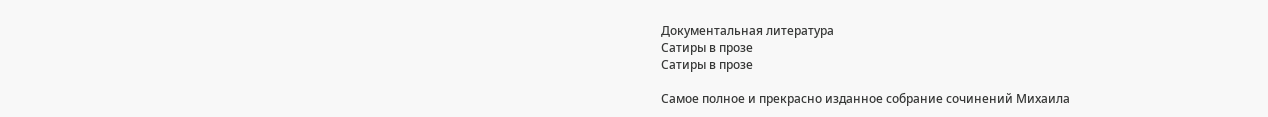Документальная литература
Сатиры в прозе
Сатиры в прозе

Самое полное и прекрасно изданное собрание сочинений Михаила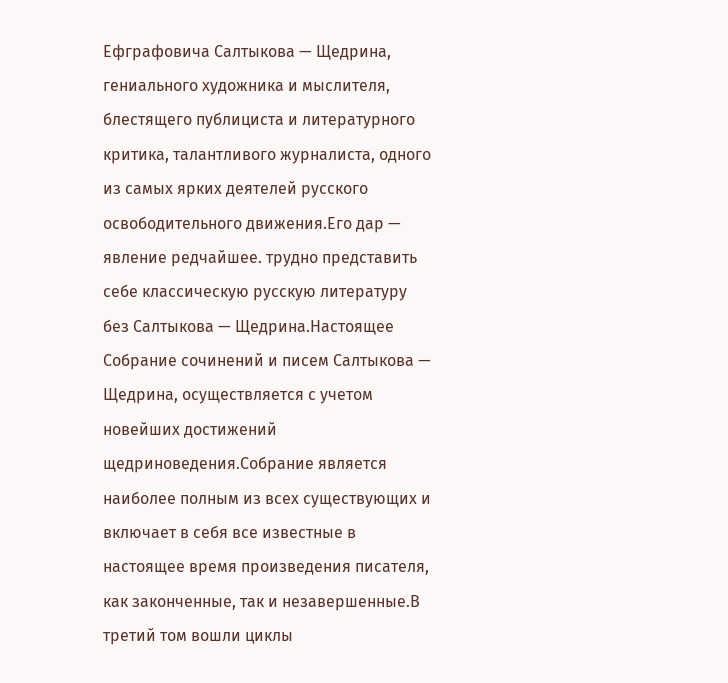Ефграфовича Салтыкова — Щедрина, гениального художника и мыслителя, блестящего публициста и литературного критика, талантливого журналиста, одного из самых ярких деятелей русского освободительного движения.Его дар — явление редчайшее. трудно представить себе классическую русскую литературу без Салтыкова — Щедрина.Настоящее Собрание сочинений и писем Салтыкова — Щедрина, осуществляется с учетом новейших достижений щедриноведения.Собрание является наиболее полным из всех существующих и включает в себя все известные в настоящее время произведения писателя, как законченные, так и незавершенные.В третий том вошли циклы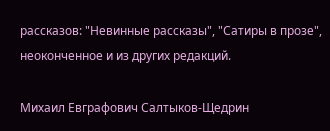рассказов: "Невинные рассказы", "Сатиры в прозе", неоконченное и из других редакций.

Михаил Евграфович Салтыков-Щедрин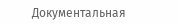Документальная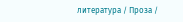литература / Проза /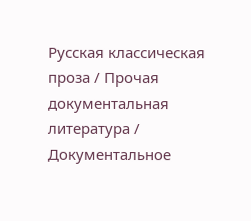Русская классическая проза / Прочая документальная литература / Документальное